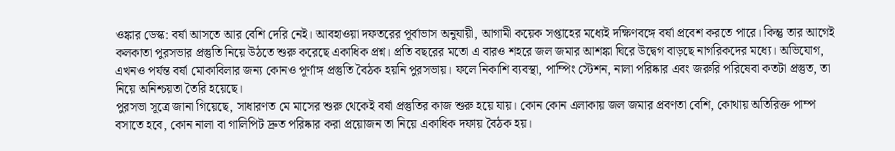ওঙ্কার ডেস্ক: বর্ষা আসতে আর বেশি দেরি নেই। আবহাওয়া দফতরের পূর্বাভাস অনুযায়ী, আগামী কয়েক সপ্তাহের মধ্যেই দক্ষিণবঙ্গে বর্ষা প্রবেশ করতে পারে। কিন্তু তার আগেই কলকাতা পুরসভার প্রস্তুতি নিয়ে উঠতে শুরু করেছে একাধিক প্রশ্ন। প্রতি বছরের মতো এ বারও শহরে জল জমার আশঙ্কা ঘিরে উদ্বেগ বাড়ছে নাগরিকদের মধ্যে। অভিযোগ, এখনও পর্যন্ত বর্ষা মোকাবিলার জন্য কোনও পূর্ণাঙ্গ প্রস্তুতি বৈঠক হয়নি পুরসভায়। ফলে নিকাশি ব্যবস্থা, পাম্পিং স্টেশন, নালা পরিষ্কার এবং জরুরি পরিষেবা কতটা প্রস্তুত, তা নিয়ে অনিশ্চয়তা তৈরি হয়েছে।
পুরসভা সূত্রে জানা গিয়েছে, সাধারণত মে মাসের শুরু থেকেই বর্ষা প্রস্তুতির কাজ শুরু হয়ে যায়। কোন কোন এলাকায় জল জমার প্রবণতা বেশি, কোথায় অতিরিক্ত পাম্প বসাতে হবে, কোন নালা বা গালিপিট দ্রুত পরিষ্কার করা প্রয়োজন তা নিয়ে একাধিক দফায় বৈঠক হয়।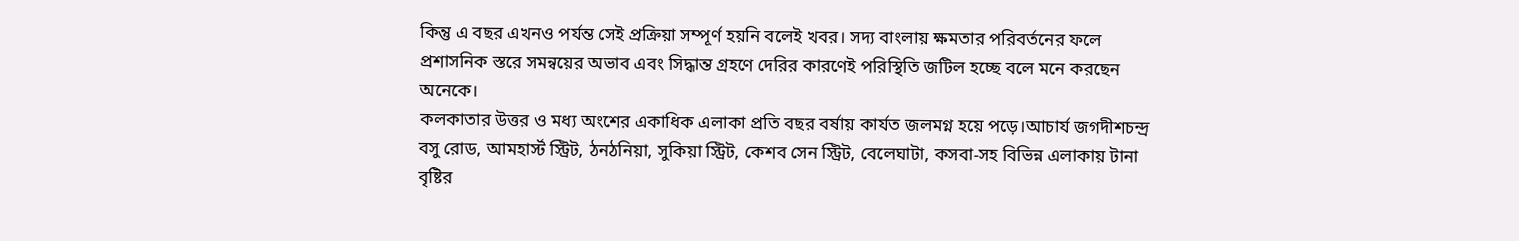কিন্তু এ বছর এখনও পর্যন্ত সেই প্রক্রিয়া সম্পূর্ণ হয়নি বলেই খবর। সদ্য বাংলায় ক্ষমতার পরিবর্তনের ফলে প্রশাসনিক স্তরে সমন্বয়ের অভাব এবং সিদ্ধান্ত গ্রহণে দেরির কারণেই পরিস্থিতি জটিল হচ্ছে বলে মনে করছেন অনেকে।
কলকাতার উত্তর ও মধ্য অংশের একাধিক এলাকা প্রতি বছর বর্ষায় কার্যত জলমগ্ন হয়ে পড়ে।আচার্য জগদীশচন্দ্র বসু রোড, আমহার্স্ট স্ট্রিট, ঠনঠনিয়া, সুকিয়া স্ট্রিট, কেশব সেন স্ট্রিট, বেলেঘাটা, কসবা-সহ বিভিন্ন এলাকায় টানা বৃষ্টির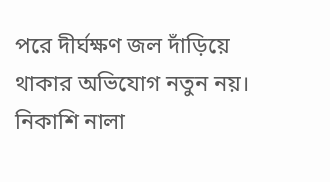পরে দীর্ঘক্ষণ জল দাঁড়িয়ে থাকার অভিযোগ নতুন নয়। নিকাশি নালা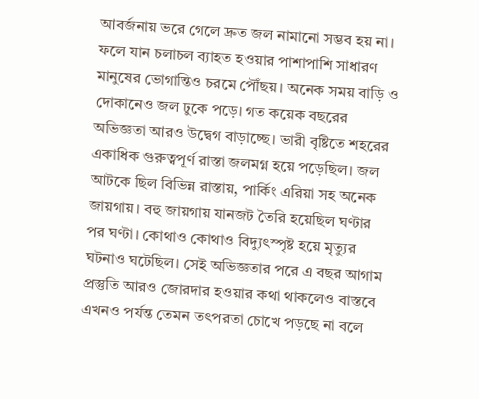আবর্জনায় ভরে গেলে দ্রুত জল নামানো সম্ভব হয় না। ফলে যান চলাচল ব্যাহত হওয়ার পাশাপাশি সাধারণ মানুষের ভোগান্তিও চরমে পৌঁছয়। অনেক সময় বাড়ি ও দোকানেও জল ঢুকে পড়ে। গত কয়েক বছরের অভিজ্ঞতা আরও উদ্বেগ বাড়াচ্ছে। ভারী বৃষ্টিতে শহরের একাধিক গুরুত্বপূর্ণ রাস্তা জলমগ্ন হয়ে পড়েছিল। জল আটকে ছিল বিভিন্ন রাস্তায়, পার্কিং এরিয়া সহ অনেক জায়গায়। বহু জায়গায় যানজট তৈরি হয়েছিল ঘণ্টার পর ঘণ্টা। কোথাও কোথাও বিদ্যুৎস্পৃষ্ট হয়ে মৃত্যুর ঘটনাও ঘটেছিল। সেই অভিজ্ঞতার পরে এ বছর আগাম প্রস্তুতি আরও জোরদার হওয়ার কথা থাকলেও বাস্তবে এখনও পর্যন্ত তেমন তৎপরতা চোখে পড়ছে না বলে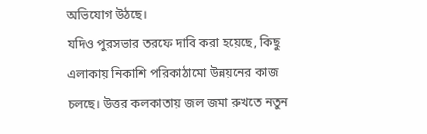অভিযোগ উঠছে।
যদিও পুরসভার তরফে দাবি করা হয়েছে, কিছু এলাকায় নিকাশি পরিকাঠামো উন্নয়নের কাজ চলছে। উত্তর কলকাতায় জল জমা রুখতে নতুন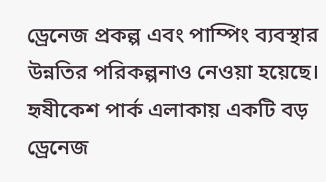ড্রেনেজ প্রকল্প এবং পাম্পিং ব্যবস্থার উন্নতির পরিকল্পনাও নেওয়া হয়েছে। হৃষীকেশ পার্ক এলাকায় একটি বড় ড্রেনেজ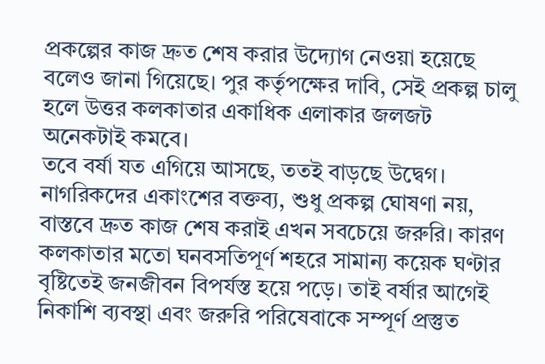প্রকল্পের কাজ দ্রুত শেষ করার উদ্যোগ নেওয়া হয়েছে বলেও জানা গিয়েছে। পুর কর্তৃপক্ষের দাবি, সেই প্রকল্প চালু হলে উত্তর কলকাতার একাধিক এলাকার জলজট অনেকটাই কমবে।
তবে বর্ষা যত এগিয়ে আসছে, ততই বাড়ছে উদ্বেগ। নাগরিকদের একাংশের বক্তব্য, শুধু প্রকল্প ঘোষণা নয়, বাস্তবে দ্রুত কাজ শেষ করাই এখন সবচেয়ে জরুরি। কারণ কলকাতার মতো ঘনবসতিপূর্ণ শহরে সামান্য কয়েক ঘণ্টার বৃষ্টিতেই জনজীবন বিপর্যস্ত হয়ে পড়ে। তাই বর্ষার আগেই নিকাশি ব্যবস্থা এবং জরুরি পরিষেবাকে সম্পূর্ণ প্রস্তুত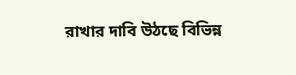রাখার দাবি উঠছে বিভিন্ন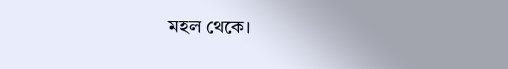মহল থেকে।